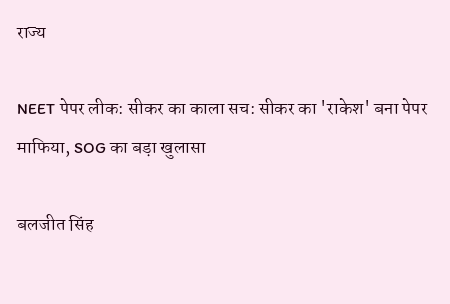राज्य

NEET पेपर लीक: सीकर का काला सच: सीकर का 'राकेश' बना पेपर माफिया, SOG का बड़ा खुलासा

बलजीत सिंह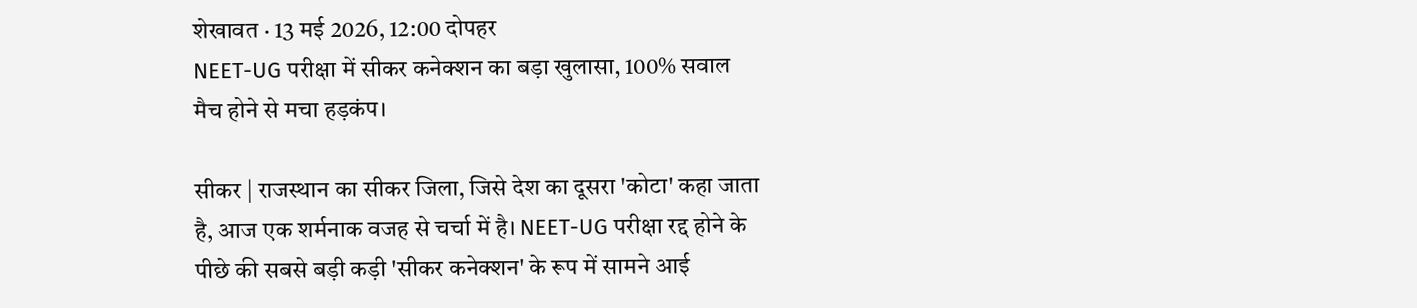शेखावत · 13 मई 2026, 12:00 दोपहर
NEET-UG परीक्षा में सीकर कनेक्शन का बड़ा खुलासा, 100% सवाल मैच होने से मचा हड़कंप।

सीकर | राजस्थान का सीकर जिला, जिसे देश का दूसरा 'कोटा' कहा जाता है, आज एक शर्मनाक वजह से चर्चा में है। NEET-UG परीक्षा रद्द होने के पीछे की सबसे बड़ी कड़ी 'सीकर कनेक्शन' के रूप में सामने आई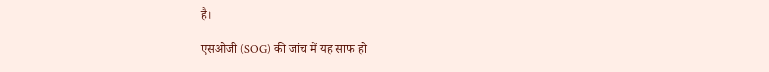है।

एसओजी (SOG) की जांच में यह साफ हो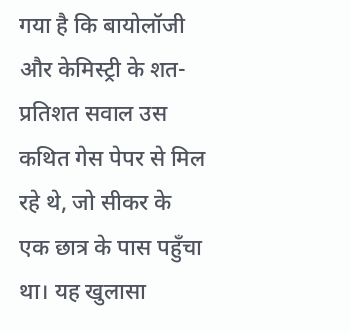गया है कि बायोलॉजी और केमिस्ट्री के शत-प्रतिशत सवाल उस कथित गेस पेपर से मिल रहे थे, जो सीकर के एक छात्र के पास पहुँचा था। यह खुलासा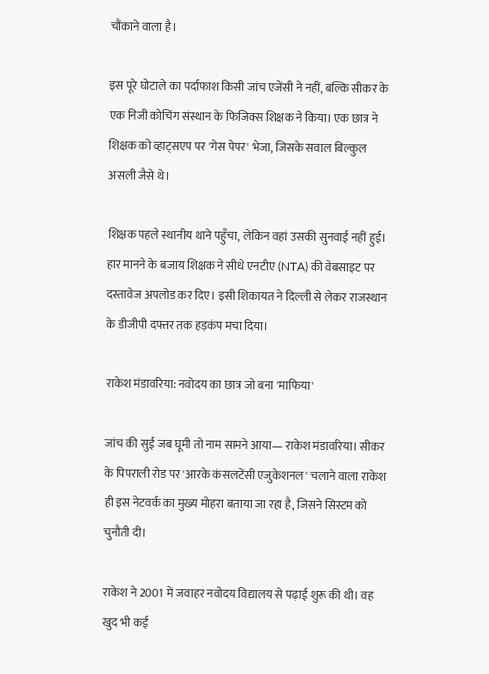चौंकाने वाला है।

इस पूरे घोटाले का पर्दाफाश किसी जांच एजेंसी ने नहीं, बल्कि सीकर के एक निजी कोचिंग संस्थान के फिजिक्स शिक्षक ने किया। एक छात्र ने शिक्षक को व्हाट्सएप पर 'गेस पेपर' भेजा, जिसके सवाल बिल्कुल असली जैसे थे।

शिक्षक पहले स्थानीय थाने पहुँचा, लेकिन वहां उसकी सुनवाई नहीं हुई। हार मानने के बजाय शिक्षक ने सीधे एनटीए (NTA) की वेबसाइट पर दस्तावेज अपलोड कर दिए। इसी शिकायत ने दिल्ली से लेकर राजस्थान के डीजीपी दफ्तर तक हड़कंप मचा दिया।

राकेश मंडावरिया: नवोदय का छात्र जो बना 'माफिया'

जांच की सुई जब घूमी तो नाम सामने आया— राकेश मंडावरिया। सीकर के पिपराली रोड पर 'आरके कंसलटेंसी एजुकेशनल' चलाने वाला राकेश ही इस नेटवर्क का मुख्य मोहरा बताया जा रहा है, जिसने सिस्टम को चुनौती दी।

राकेश ने 2001 में जवाहर नवोदय विद्यालय से पढ़ाई शुरू की थी। वह खुद भी कई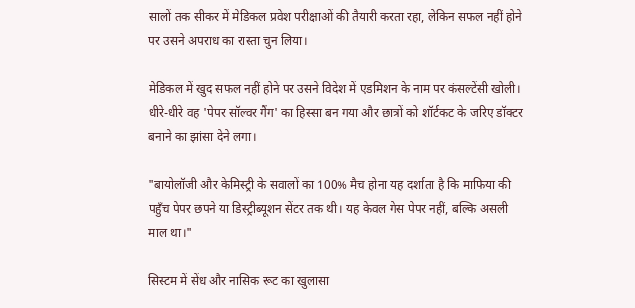सालों तक सीकर में मेडिकल प्रवेश परीक्षाओं की तैयारी करता रहा, लेकिन सफल नहीं होने पर उसने अपराध का रास्ता चुन लिया।

मेडिकल में खुद सफल नहीं होने पर उसने विदेश में एडमिशन के नाम पर कंसल्टेंसी खोली। धीरे-धीरे वह 'पेपर सॉल्वर गैंग' का हिस्सा बन गया और छात्रों को शॉर्टकट के जरिए डॉक्टर बनाने का झांसा देने लगा।

"बायोलॉजी और केमिस्ट्री के सवालों का 100% मैच होना यह दर्शाता है कि माफिया की पहुँच पेपर छपने या डिस्ट्रीब्यूशन सेंटर तक थी। यह केवल गेस पेपर नहीं, बल्कि असली माल था।"

सिस्टम में सेंध और नासिक रूट का खुलासा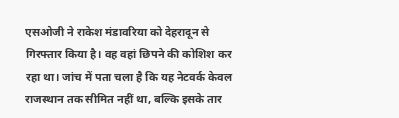एसओजी ने राकेश मंडावरिया को देहरादून से गिरफ्तार किया है। वह वहां छिपने की कोशिश कर रहा था। जांच में पता चला है कि यह नेटवर्क केवल राजस्थान तक सीमित नहीं था, बल्कि इसके तार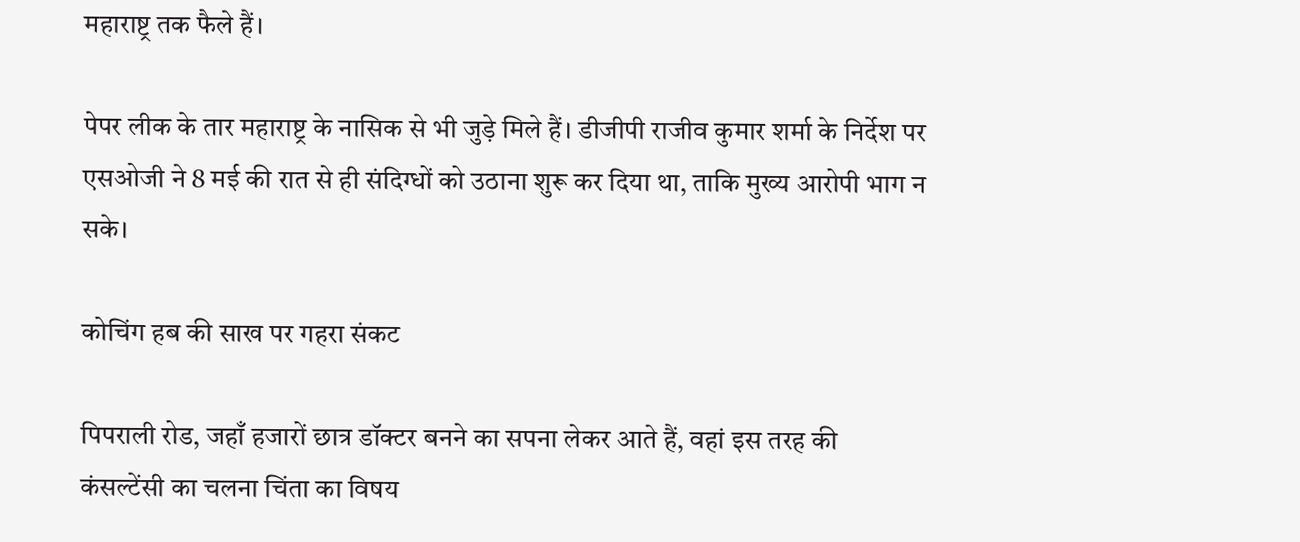महाराष्ट्र तक फैले हैं।

पेपर लीक के तार महाराष्ट्र के नासिक से भी जुड़े मिले हैं। डीजीपी राजीव कुमार शर्मा के निर्देश पर एसओजी ने 8 मई की रात से ही संदिग्धों को उठाना शुरू कर दिया था, ताकि मुख्य आरोपी भाग न सके।

कोचिंग हब की साख पर गहरा संकट

पिपराली रोड, जहाँ हजारों छात्र डॉक्टर बनने का सपना लेकर आते हैं, वहां इस तरह की कंसल्टेंसी का चलना चिंता का विषय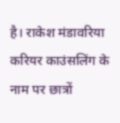है। राकेश मंडावरिया करियर काउंसलिंग के नाम पर छात्रों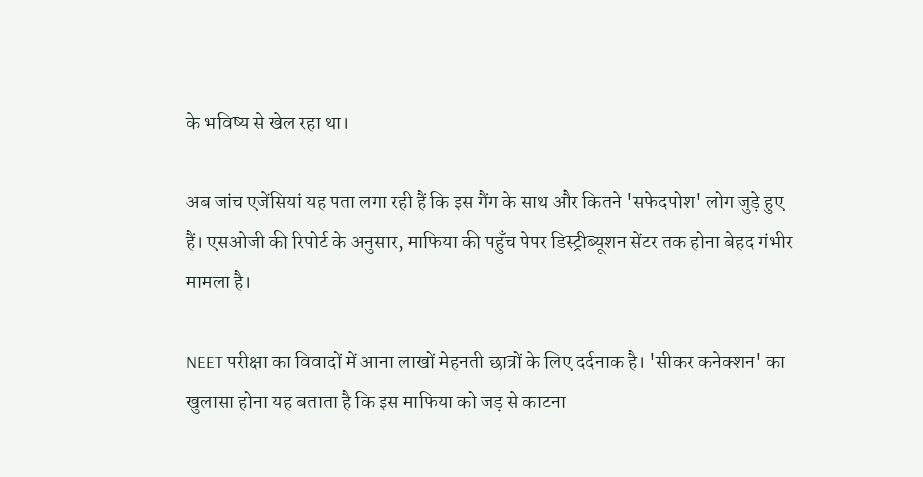के भविष्य से खेल रहा था।

अब जांच एजेंसियां यह पता लगा रही हैं कि इस गैंग के साथ और कितने 'सफेदपोश' लोग जुड़े हुए हैं। एसओजी की रिपोर्ट के अनुसार, माफिया की पहुँच पेपर डिस्ट्रीब्यूशन सेंटर तक होना बेहद गंभीर मामला है।

NEET परीक्षा का विवादों में आना लाखों मेहनती छात्रों के लिए दर्दनाक है। 'सीकर कनेक्शन' का खुलासा होना यह बताता है कि इस माफिया को जड़ से काटना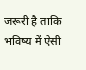जरूरी है ताकि भविष्य में ऐसी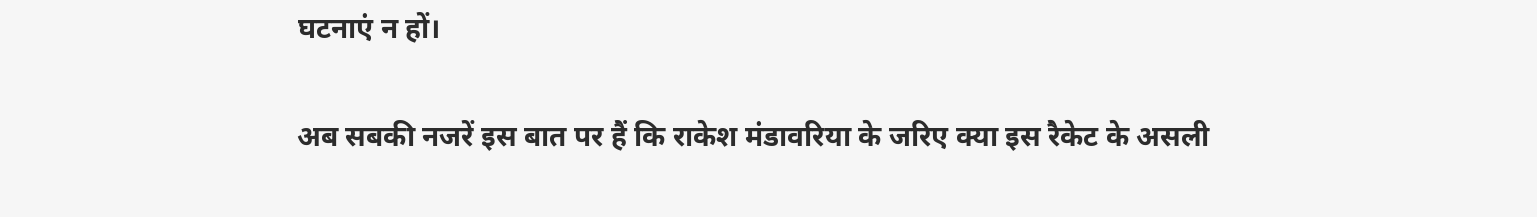घटनाएं न हों।

अब सबकी नजरें इस बात पर हैं कि राकेश मंडावरिया के जरिए क्या इस रैकेट के असली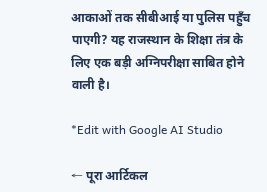आकाओं तक सीबीआई या पुलिस पहुँच पाएगी? यह राजस्थान के शिक्षा तंत्र के लिए एक बड़ी अग्निपरीक्षा साबित होने वाली है।

*Edit with Google AI Studio

← पूरा आर्टिकल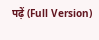पढ़ें (Full Version)